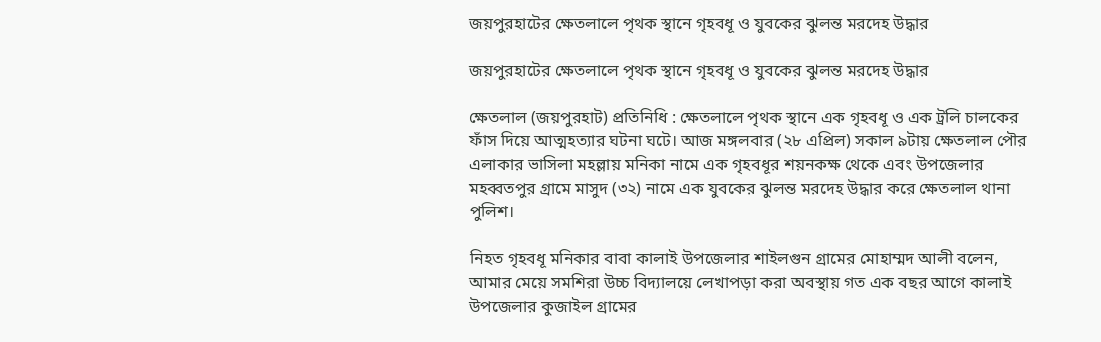জয়পুরহাটের ক্ষেতলালে পৃথক স্থানে গৃহবধূ ও যুবকের ঝুলন্ত মরদেহ উদ্ধার

জয়পুরহাটের ক্ষেতলালে পৃথক স্থানে গৃহবধূ ও যুবকের ঝুলন্ত মরদেহ উদ্ধার

ক্ষেতলাল (জয়পুরহাট) প্রতিনিধি : ক্ষেতলালে পৃথক স্থানে এক গৃহবধূ ও এক ট্রলি চালকের ফাঁস দিয়ে আত্মহত্যার ঘটনা ঘটে। আজ মঙ্গলবার (২৮ এপ্রিল) সকাল ৯টায় ক্ষেতলাল পৌর এলাকার ভাসিলা মহল্লায় মনিকা নামে এক গৃহবধূর শয়নকক্ষ থেকে এবং উপজেলার মহব্বতপুর গ্রামে মাসুদ (৩২) নামে এক যুবকের ঝুলন্ত মরদেহ উদ্ধার করে ক্ষেতলাল থানা পুলিশ।

নিহত গৃহবধূ মনিকার বাবা কালাই উপজেলার শাইলগুন গ্রামের মোহাম্মদ আলী বলেন, আমার মেয়ে সমশিরা উচ্চ বিদ্যালয়ে লেখাপড়া করা অবস্থায় গত এক বছর আগে কালাই উপজেলার কুজাইল গ্রামের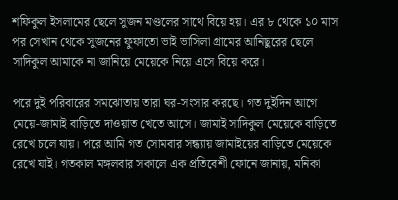শফিকুল ইসলামের ছেলে সুজন মণ্ডলের সাথে বিয়ে হয়। এর ৮ থেকে ১০ মাস পর সেখান থেকে সুজনের ফুফাতো ভাই ভাসিলা গ্রামের আনিছুরের ছেলে সাদিকুল আমাকে না জানিয়ে মেয়েকে নিয়ে এসে বিয়ে করে।

পরে দুই পরিবারের সমঝোতায় তারা ঘর-সংসার করছে। গত দুইদিন আগে মেয়ে-জামাই বাড়িতে দাওয়াত খেতে আসে। জামাই সাদিকুল মেয়েকে বাড়িতে রেখে চলে যায়। পরে আমি গত সোমবার সন্ধ্যায় জামাইয়ের বাড়িতে মেয়েকে রেখে যাই। গতকাল মঙ্গলবার সকালে এক প্রতিবেশী ফোনে জানায়, মনিকা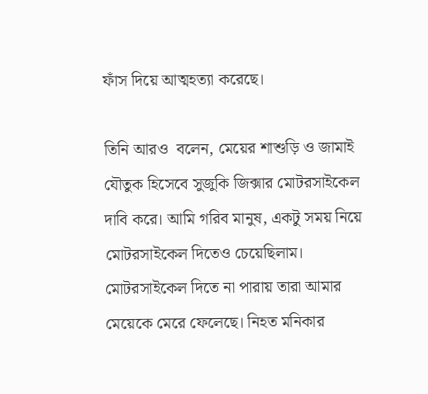ফাঁস দিয়ে আত্মহত্যা করেছে।

তিনি আরও  বলেন, মেয়ের শাশুড়ি ও জামাই যৌতুক হিসেবে সুজুকি জিক্সার মোটরসাইকেল দাবি করে। আমি গরিব মানুষ, একটু সময় নিয়ে মোটরসাইকেল দিতেও চেয়েছিলাম। মোটরসাইকেল দিতে না পারায় তারা আমার মেয়েকে মেরে ফেলেছে। নিহত মনিকার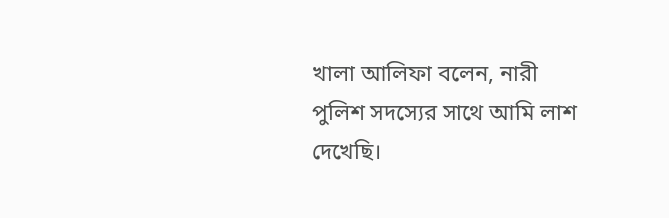খালা আলিফা বলেন, নারী পুলিশ সদস্যের সাথে আমি লাশ দেখেছি।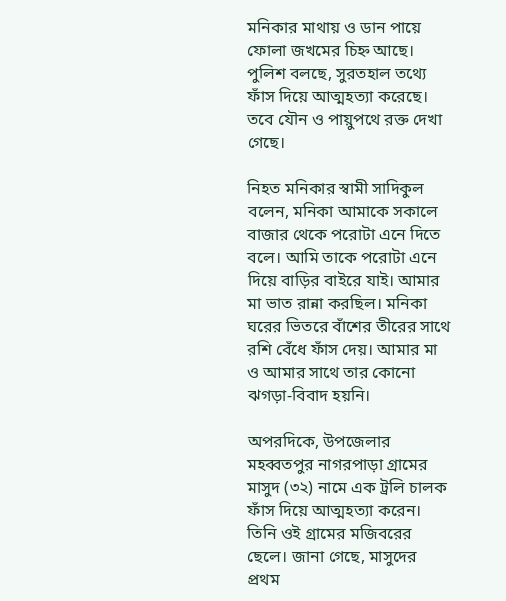মনিকার মাথায় ও ডান পায়ে ফোলা জখমের চিহ্ন আছে। পুলিশ বলছে, সুরতহাল তথ্যে ফাঁস দিয়ে আত্মহত্যা করেছে। তবে যৌন ও পায়ুপথে রক্ত দেখা গেছে।

নিহত মনিকার স্বামী সাদিকুল বলেন, মনিকা আমাকে সকালে বাজার থেকে পরোটা এনে দিতে বলে। আমি তাকে পরোটা এনে দিয়ে বাড়ির বাইরে যাই। আমার মা ভাত রান্না করছিল। মনিকা ঘরের ভিতরে বাঁশের তীরের সাথে রশি বেঁধে ফাঁস দেয়। আমার মা ও আমার সাথে তার কোনো ঝগড়া-বিবাদ হয়নি।

অপরদিকে, উপজেলার মহব্বতপুর নাগরপাড়া গ্রামের মাসুদ (৩২) নামে এক ট্রলি চালক ফাঁস দিয়ে আত্মহত্যা করেন। তিনি ওই গ্রামের মজিবরের ছেলে। জানা গেছে, মাসুদের প্রথম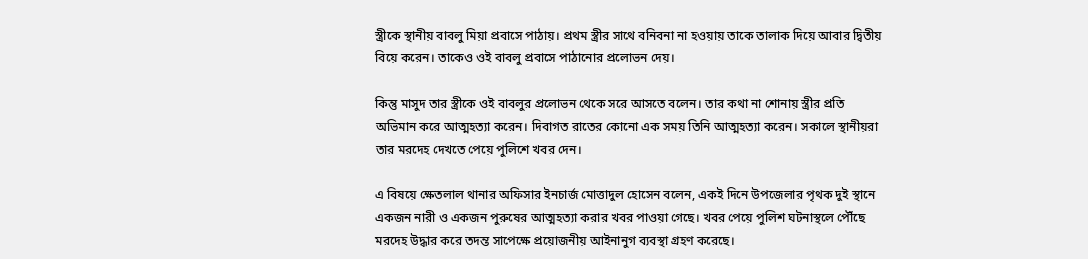স্ত্রীকে স্থানীয় বাবলু মিয়া প্রবাসে পাঠায়। প্রথম স্ত্রীর সাথে বনিবনা না হওয়ায় তাকে তালাক দিয়ে আবার দ্বিতীয় বিয়ে করেন। তাকেও ওই বাবলু প্রবাসে পাঠানোর প্রলোভন দেয়।

কিন্তু মাসুদ তার স্ত্রীকে ওই বাবলুর প্রলোভন থেকে সরে আসতে বলেন। তার কথা না শোনায় স্ত্রীর প্রতি অভিমান করে আত্মহত্যা করেন। দিবাগত রাতের কোনো এক সময় তিনি আত্মহত্যা করেন। সকালে স্থানীয়রা তার মরদেহ দেখতে পেয়ে পুলিশে খবর দেন।

এ বিষয়ে ক্ষেতলাল থানার অফিসার ইনচার্জ মোত্তাদুল হোসেন বলেন, একই দিনে উপজেলার পৃথক দুই স্থানে একজন নারী ও একজন পুরুষের আত্মহত্যা করার খবর পাওয়া গেছে। খবর পেয়ে পুলিশ ঘটনাস্থলে পৌঁছে মরদেহ উদ্ধার করে তদন্ত সাপেক্ষে প্রয়োজনীয় আইনানুগ ব্যবস্থা গ্রহণ করেছে।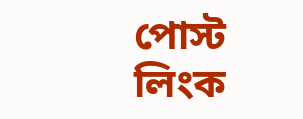পোস্ট লিংক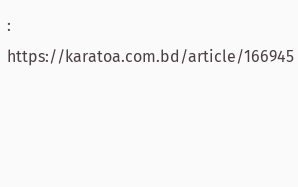: https://karatoa.com.bd/article/166945